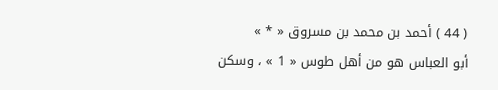( 44 ) أحمد بن محمد بن مسروق « * »
أبو العباس هو من أهل طوس « 1 » ، وسكن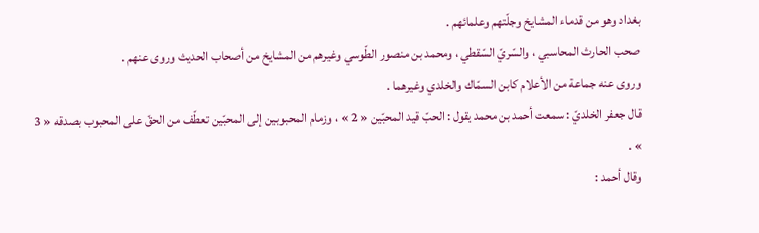بغداد وهو من قدماء المشايخ وجلّتهم وعلمائهم .
صحب الحارث المحاسبي ، والسّريّ السّقطي ، ومحمد بن منصور الطّوسي وغيرهم من المشايخ من أصحاب الحديث وروى عنهم .
وروى عنه جماعة من الأعلام كابن السمّاك والخلدي وغيرهما .
قال جعفر الخلديّ : سمعت أحمد بن محمد يقول : الحبّ قيد المحبّين « 2 » ، وزمام المحبوبين إلى المحبّين تعطّف من الحقّ على المحبوب بصدقه « 3 » .
وقال أحمد :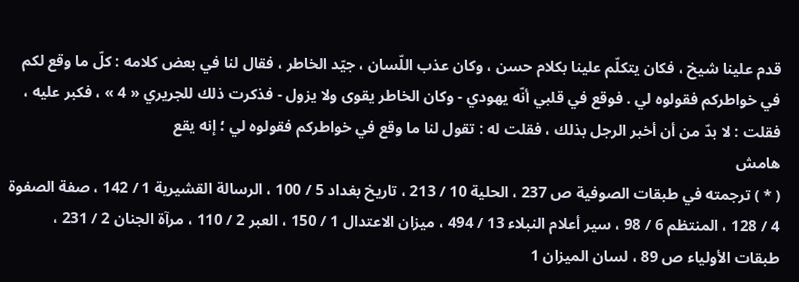قدم علينا شيخ ، فكان يتكلّم علينا بكلام حسن ، وكان عذب اللّسان ، جيّد الخاطر ، فقال لنا في بعض كلامه : كلّ ما وقع لكم في خواطركم فقولوه لي . فوقع في قلبي أنّه يهودي - وكان الخاطر يقوى ولا يزول - فذكرت ذلك للجريري « 4 » ، فكبر عليه ، فقلت : لا بدّ من أن أخبر الرجل بذلك ، فقلت له : تقول لنا ما وقع في خواطركم فقولوه لي ؛ إنه يقع
هامش
( * ) ترجمته في طبقات الصوفية ص 237 ، الحلية 10 / 213 ، تاريخ بغداد 5 / 100 ، الرسالة القشيرية 1 / 142 ، صفة الصفوة 4 / 128 ، المنتظم 6 / 98 ، سير أعلام النبلاء 13 / 494 ، ميزان الاعتدال 1 / 150 ، العبر 2 / 110 ، مرآة الجنان 2 / 231 ، طبقات الأولياء ص 89 ، لسان الميزان 1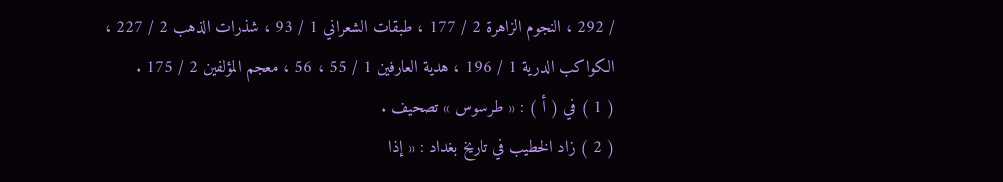/ 292 ، النجوم الزاهرة 2 / 177 ، طبقات الشعراني 1 / 93 ، شذرات الذهب 2 / 227 ، الكواكب الدرية 1 / 196 ، هدية العارفين 1 / 55 ، 56 ، معجم المؤلفين 2 / 175 .
( 1 ) في ( أ ) : « طرسوس » تصحيف .
( 2 ) زاد الخطيب في تاريخ بغداد : « إذا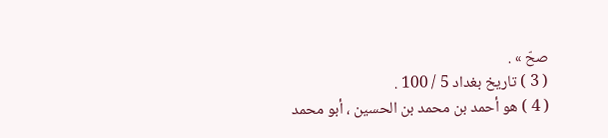صحّ » .
( 3 ) تاريخ بغداد 5 / 100 .
( 4 ) هو أحمد بن محمد بن الحسين ، أبو محمد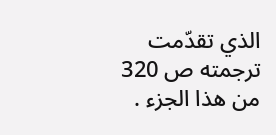الذي تقدّمت ترجمته ص 320 من هذا الجزء .